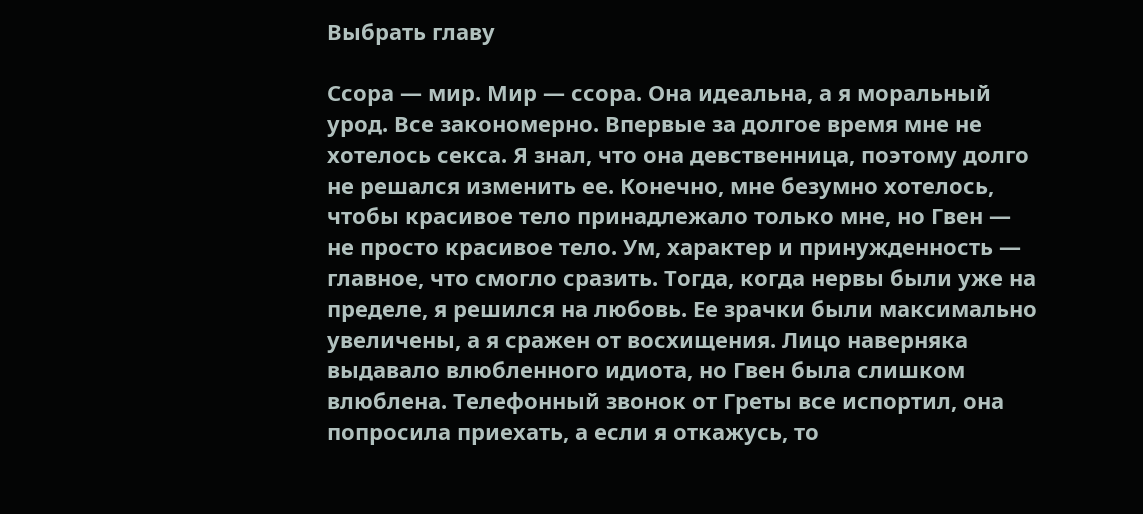Выбрать главу

Ссора — мир. Мир — ссора. Она идеальна, а я моральный урод. Все закономерно. Впервые за долгое время мне не хотелось секса. Я знал, что она девственница, поэтому долго не решался изменить ее. Конечно, мне безумно хотелось, чтобы красивое тело принадлежало только мне, но Гвен — не просто красивое тело. Ум, характер и принужденность — главное, что смогло сразить. Тогда, когда нервы были уже на пределе, я решился на любовь. Ее зрачки были максимально увеличены, а я сражен от восхищения. Лицо наверняка выдавало влюбленного идиота, но Гвен была слишком влюблена. Телефонный звонок от Греты все испортил, она попросила приехать, а если я откажусь, то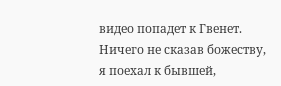видео попадет к Гвенет. Ничего не сказав божеству, я поехал к бывшей,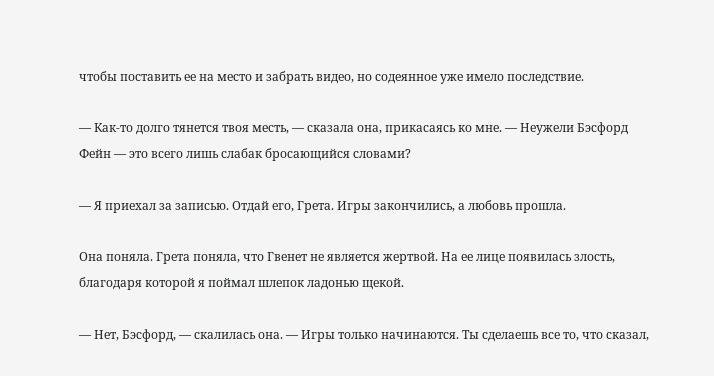чтобы поставить ее на место и забрать видео, но содеянное уже имело последствие.

— Как-то долго тянется твоя месть, — сказала она, прикасаясь ко мне. — Неужели Бэсфорд Фейн — это всего лишь слабак бросающийся словами?

— Я приехал за записью. Отдай его, Грета. Игры закончились, а любовь прошла.

Она поняла. Грета поняла, что Гвенет не является жертвой. На ее лице появилась злость, благодаря которой я поймал шлепок ладонью щекой.

— Нет, Бэсфорд, — скалилась она. — Игры только начинаются. Ты сделаешь все то, что сказал,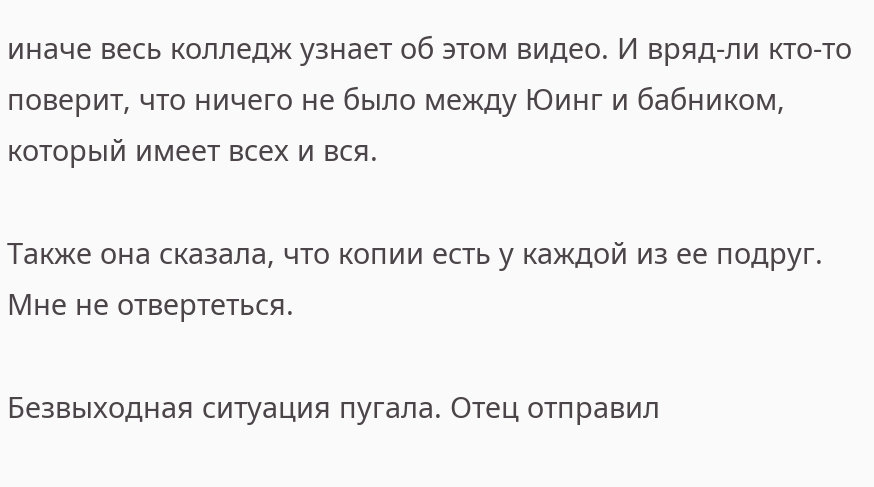иначе весь колледж узнает об этом видео. И вряд-ли кто-то поверит, что ничего не было между Юинг и бабником, который имеет всех и вся.

Также она сказала, что копии есть у каждой из ее подруг. Мне не отвертеться.

Безвыходная ситуация пугала. Отец отправил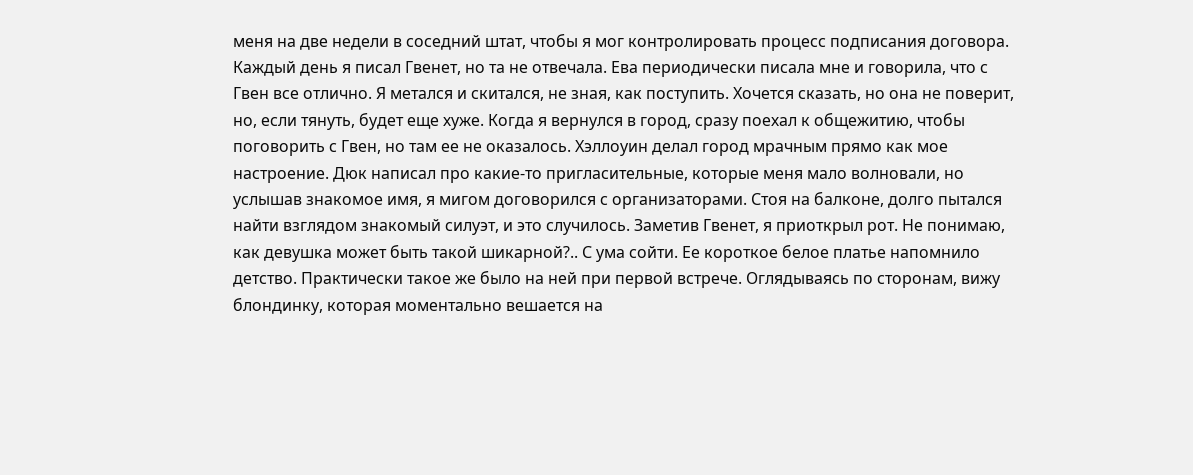меня на две недели в соседний штат, чтобы я мог контролировать процесс подписания договора. Каждый день я писал Гвенет, но та не отвечала. Ева периодически писала мне и говорила, что с Гвен все отлично. Я метался и скитался, не зная, как поступить. Хочется сказать, но она не поверит, но, если тянуть, будет еще хуже. Когда я вернулся в город, сразу поехал к общежитию, чтобы поговорить с Гвен, но там ее не оказалось. Хэллоуин делал город мрачным прямо как мое настроение. Дюк написал про какие-то пригласительные, которые меня мало волновали, но услышав знакомое имя, я мигом договорился с организаторами. Стоя на балконе, долго пытался найти взглядом знакомый силуэт, и это случилось. Заметив Гвенет, я приоткрыл рот. Не понимаю, как девушка может быть такой шикарной?.. С ума сойти. Ее короткое белое платье напомнило детство. Практически такое же было на ней при первой встрече. Оглядываясь по сторонам, вижу блондинку, которая моментально вешается на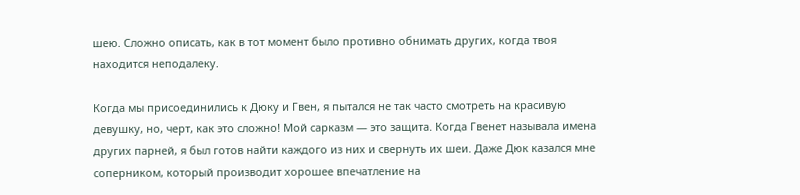шею. Сложно описать, как в тот момент было противно обнимать других, когда твоя находится неподалеку.

Когда мы присоединились к Дюку и Гвен, я пытался не так часто смотреть на красивую девушку, но, черт, как это сложно! Мой сарказм — это защита. Когда Гвенет называла имена других парней, я был готов найти каждого из них и свернуть их шеи. Даже Дюк казался мне соперником, который производит хорошее впечатление на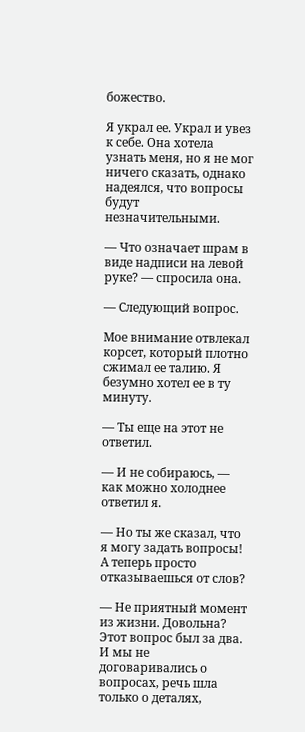божество.

Я украл ее. Украл и увез к себе. Она хотела узнать меня, но я не мог ничего сказать, однако надеялся, что вопросы будут незначительными.

— Что означает шрам в виде надписи на левой руке? — спросила она.

— Следующий вопрос.

Мое внимание отвлекал корсет, который плотно сжимал ее талию. Я безумно хотел ее в ту минуту.

— Ты еще на этот не ответил.

— И не собираюсь, — как можно холоднее ответил я.

— Но ты же сказал, что я могу задать вопросы! А теперь просто отказываешься от слов?

— Не приятный момент из жизни. Довольна? Этот вопрос был за два. И мы не договаривались о вопросах, речь шла только о деталях,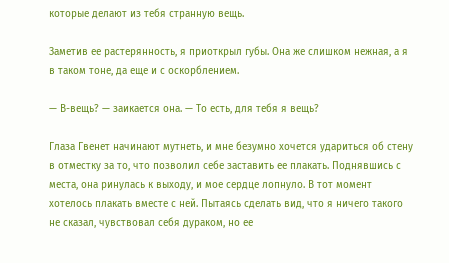которые делают из тебя странную вещь.

Заметив ее растерянность, я приоткрыл губы. Она же слишком нежная, а я в таком тоне, да еще и с оскорблением.

— В-вещь? — заикается она. — То есть, для тебя я вещь?

Глаза Гвенет начинают мутнеть, и мне безумно хочется удариться об стену в отместку за то, что позволил себе заставить ее плакать. Поднявшись с места, она ринулась к выходу, и мое сердце лопнуло. В тот момент хотелось плакать вместе с ней. Пытаясь сделать вид, что я ничего такого не сказал, чувствовал себя дураком, но ее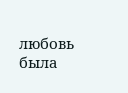любовь была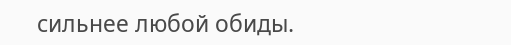сильнее любой обиды.